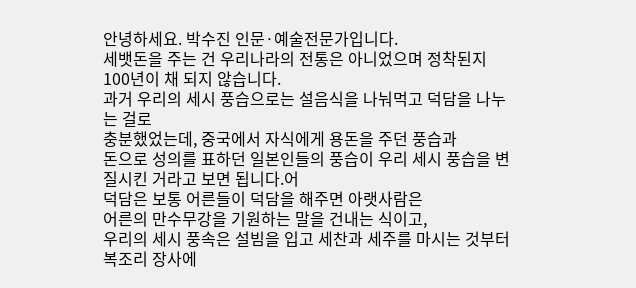안녕하세요. 박수진 인문·예술전문가입니다.
세뱃돈을 주는 건 우리나라의 전통은 아니었으며 정착된지 100년이 채 되지 않습니다.
과거 우리의 세시 풍습으로는 설음식을 나눠먹고 덕담을 나누는 걸로
충분했었는데, 중국에서 자식에게 용돈을 주던 풍습과
돈으로 성의를 표하던 일본인들의 풍습이 우리 세시 풍습을 변질시킨 거라고 보면 됩니다.어
덕담은 보통 어른들이 덕담을 해주면 아랫사람은
어른의 만수무강을 기원하는 말을 건내는 식이고,
우리의 세시 풍속은 설빔을 입고 세찬과 세주를 마시는 것부터
복조리 장사에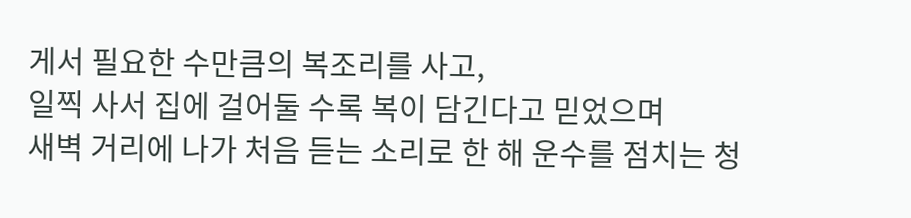게서 필요한 수만큼의 복조리를 사고,
일찍 사서 집에 걸어둘 수록 복이 담긴다고 믿었으며
새벽 거리에 나가 처음 듣는 소리로 한 해 운수를 점치는 청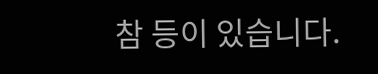참 등이 있습니다.